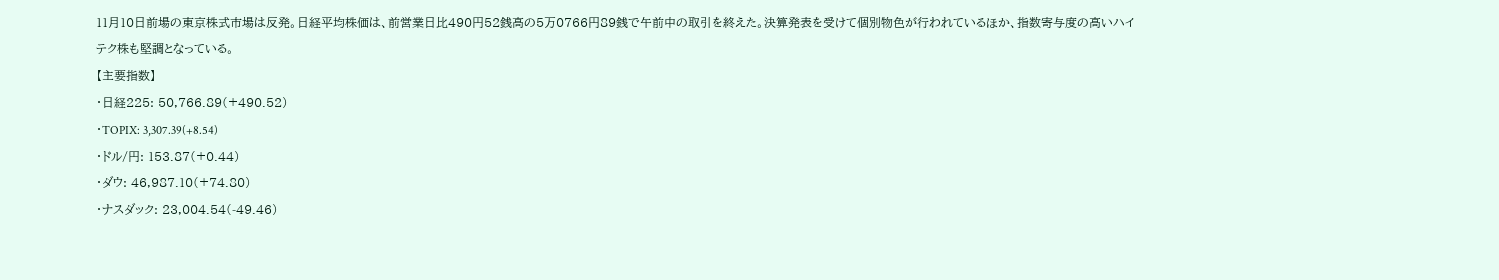11月10日前場の東京株式市場は反発。日経平均株価は、前営業日比490円52銭高の5万0766円89銭で午前中の取引を終えた。決算発表を受けて個別物色が行われているほか、指数寄与度の高いハイテク株も堅調となっている。
【主要指数】
・日経225: 50,766.89(+490.52)
・TOPIX: 3,307.39(+8.54)
・ドル/円: 153.87(+0.44)
・ダウ: 46,987.10(+74.80)
・ナスダック: 23,004.54(-49.46)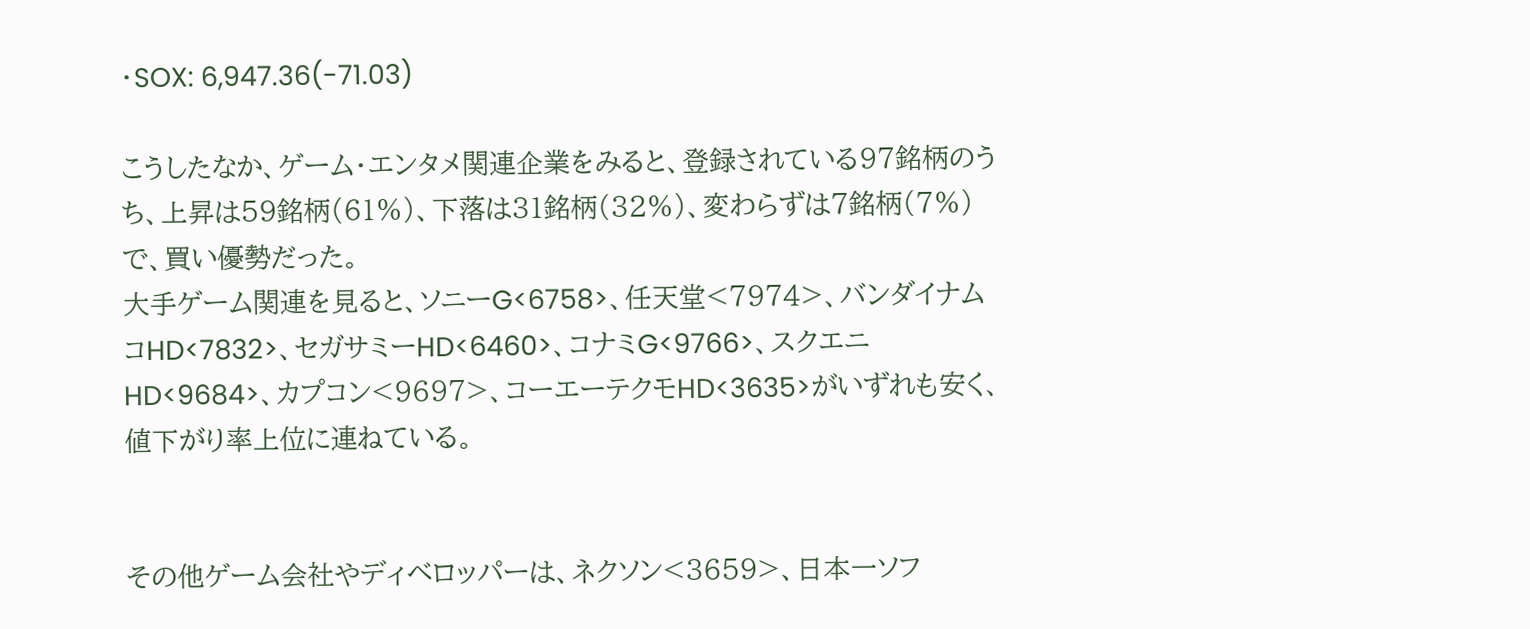・SOX: 6,947.36(-71.03)

こうしたなか、ゲーム・エンタメ関連企業をみると、登録されている97銘柄のうち、上昇は59銘柄(61%)、下落は31銘柄(32%)、変わらずは7銘柄(7%)で、買い優勢だった。
大手ゲーム関連を見ると、ソニーG<6758>、任天堂<7974>、バンダイナムコHD<7832>、セガサミーHD<6460>、コナミG<9766>、スクエニHD<9684>、カプコン<9697>、コーエーテクモHD<3635>がいずれも安く、値下がり率上位に連ねている。


その他ゲーム会社やディベロッパーは、ネクソン<3659>、日本一ソフ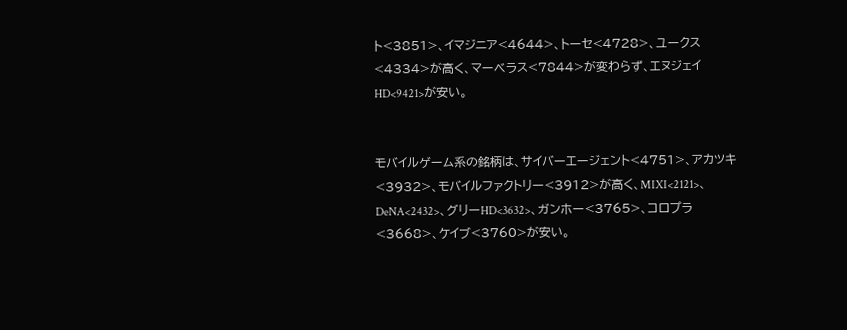ト<3851>、イマジニア<4644>、トーセ<4728>、ユークス<4334>が高く、マーベラス<7844>が変わらず、エヌジェイHD<9421>が安い。


モバイルゲーム系の銘柄は、サイバーエージェント<4751>、アカツキ<3932>、モバイルファクトリー<3912>が高く、MIXI<2121>、DeNA<2432>、グリーHD<3632>、ガンホー<3765>、コロプラ<3668>、ケイブ<3760>が安い。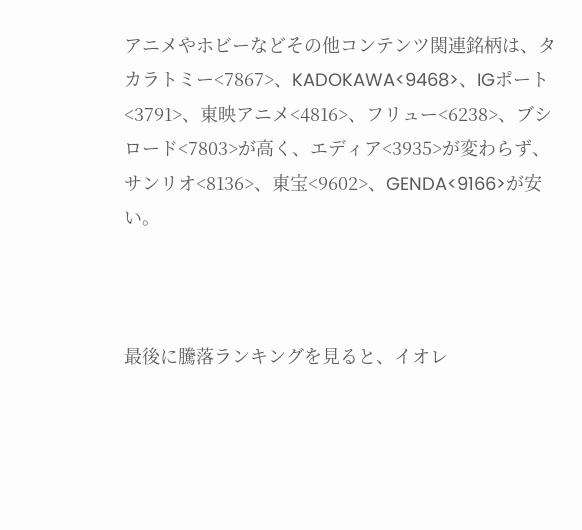アニメやホビーなどその他コンテンツ関連銘柄は、タカラトミー<7867>、KADOKAWA<9468>、IGポート<3791>、東映アニメ<4816>、フリュー<6238>、ブシロード<7803>が高く、エディア<3935>が変わらず、サンリオ<8136>、東宝<9602>、GENDA<9166>が安い。



最後に騰落ランキングを見ると、イオレ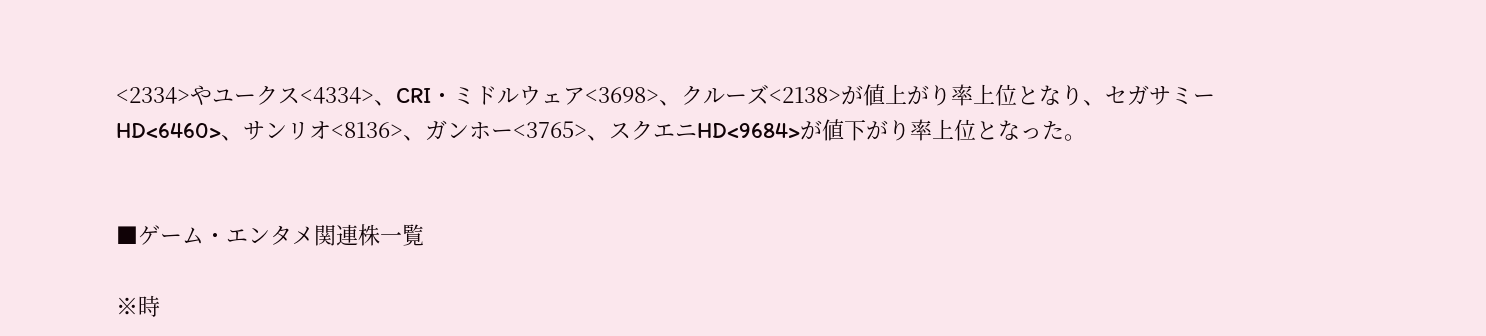<2334>やユークス<4334>、CRI・ミドルウェア<3698>、クルーズ<2138>が値上がり率上位となり、セガサミーHD<6460>、サンリオ<8136>、ガンホー<3765>、スクエニHD<9684>が値下がり率上位となった。


■ゲーム・エンタメ関連株一覧

※時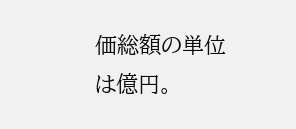価総額の単位は億円。